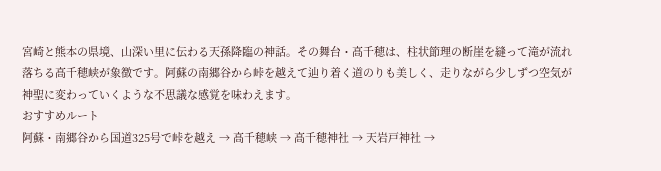宮崎と熊本の県境、山深い里に伝わる天孫降臨の神話。その舞台・高千穂は、柱状節理の断崖を縫って滝が流れ落ちる高千穂峡が象徴です。阿蘇の南郷谷から峠を越えて辿り着く道のりも美しく、走りながら少しずつ空気が神聖に変わっていくような不思議な感覚を味わえます。
おすすめルート
阿蘇・南郷谷から国道325号で峠を越え → 高千穂峡 → 高千穂神社 → 天岩戸神社 →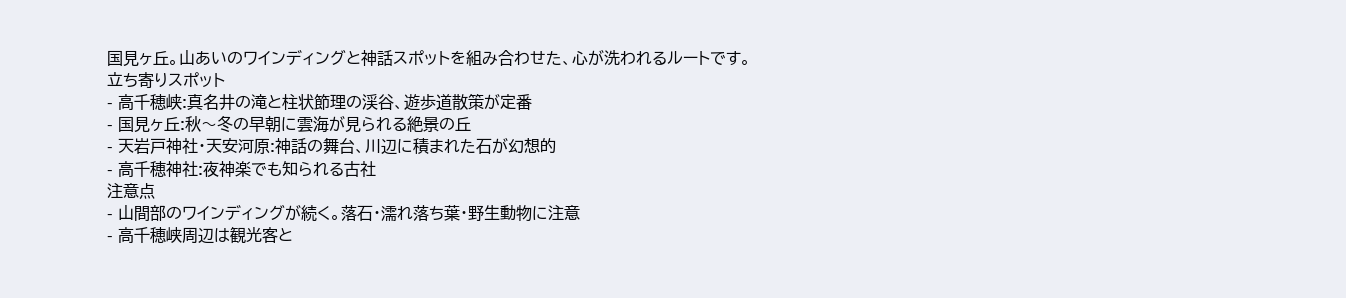国見ヶ丘。山あいのワインディングと神話スポットを組み合わせた、心が洗われるルートです。
立ち寄りスポット
- 高千穂峡:真名井の滝と柱状節理の渓谷、遊歩道散策が定番
- 国見ヶ丘:秋〜冬の早朝に雲海が見られる絶景の丘
- 天岩戸神社・天安河原:神話の舞台、川辺に積まれた石が幻想的
- 高千穂神社:夜神楽でも知られる古社
注意点
- 山間部のワインディングが続く。落石・濡れ落ち葉・野生動物に注意
- 高千穂峡周辺は観光客と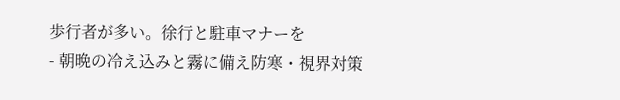歩行者が多い。徐行と駐車マナーを
- 朝晩の冷え込みと霧に備え防寒・視界対策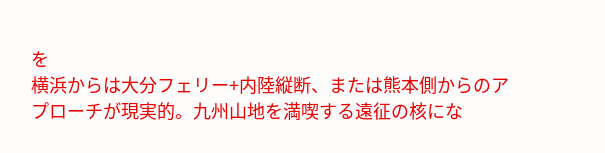を
横浜からは大分フェリー+内陸縦断、または熊本側からのアプローチが現実的。九州山地を満喫する遠征の核にな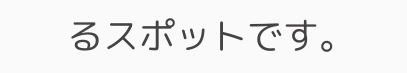るスポットです。